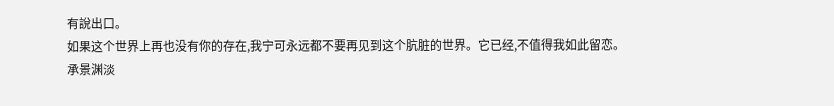有說出口。
如果这个世界上再也没有你的存在,我宁可永远都不要再见到这个肮脏的世界。它已经,不值得我如此留恋。
承景渊淡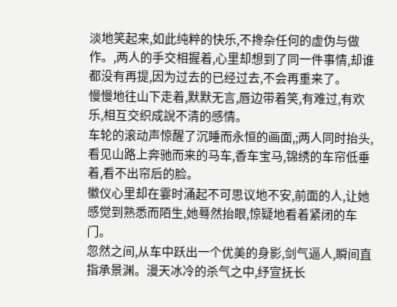淡地笑起来,如此纯粹的快乐,不搀杂任何的虚伪与做作。,两人的手交相握着,心里却想到了同一件事情,却谁都没有再提,因为过去的已经过去,不会再重来了。
慢慢地往山下走着,默默无言,唇边带着笑,有难过,有欢乐,相互交织成說不清的感情。
车轮的滚动声惊醒了沉睡而永恒的画面,;两人同时抬头,看见山路上奔驰而来的马车,香车宝马,锦绣的车帘低垂着,看不出帘后的脸。
徽仪心里却在霎时涌起不可思议地不安,前面的人,让她感觉到熟悉而陌生,她蓦然抬眼,惊疑地看着紧闭的车门。
忽然之间,从车中跃出一个优美的身影,剑气逼人,瞬间直指承景渊。漫天冰冷的杀气之中,纾宣抚长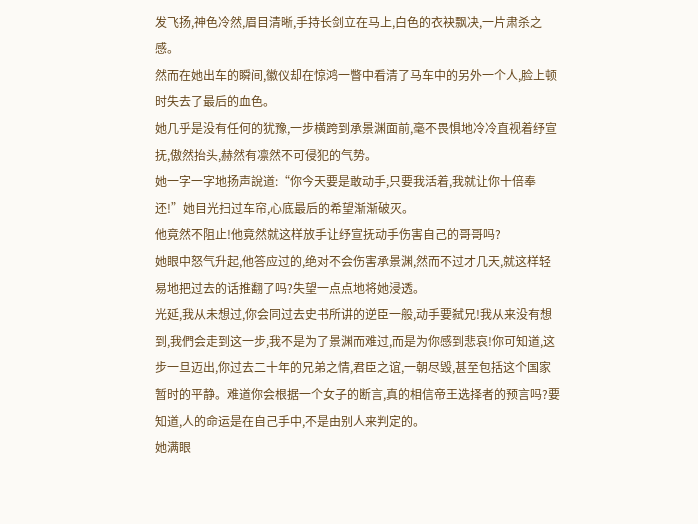发飞扬,神色冷然,眉目清晰,手持长剑立在马上,白色的衣袂飘决,一片肃杀之感。
然而在她出车的瞬间,徽仪却在惊鸿一瞥中看清了马车中的另外一个人,脸上顿时失去了最后的血色。
她几乎是没有任何的犹豫,一步横跨到承景渊面前,毫不畏惧地冷冷直视着纾宣抚,傲然抬头,赫然有凛然不可侵犯的气势。
她一字一字地扬声說道:“你今天要是敢动手,只要我活着,我就让你十倍奉还!”她目光扫过车帘,心底最后的希望渐渐破灭。
他竟然不阻止!他竟然就这样放手让纾宣抚动手伤害自己的哥哥吗?
她眼中怒气升起,他答应过的,绝对不会伤害承景渊,然而不过才几天,就这样轻易地把过去的话推翻了吗?失望一点点地将她浸透。
光延,我从未想过,你会同过去史书所讲的逆臣一般,动手要弑兄!我从来没有想到,我們会走到这一步,我不是为了景渊而难过,而是为你感到悲哀!你可知道,这步一旦迈出,你过去二十年的兄弟之情,君臣之谊,一朝尽毁,甚至包括这个国家暂时的平静。难道你会根据一个女子的断言,真的相信帝王选择者的预言吗?要知道,人的命运是在自己手中,不是由别人来判定的。
她满眼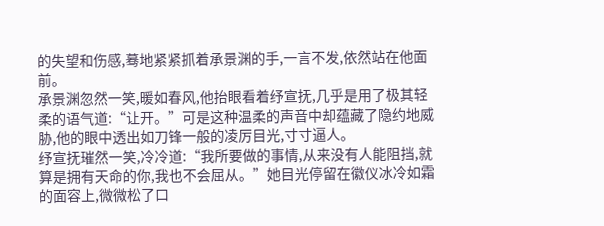的失望和伤感,蓦地紧紧抓着承景渊的手,一言不发,依然站在他面前。
承景渊忽然一笑,暖如春风,他抬眼看着纾宣抚,几乎是用了极其轻柔的语气道:“让开。”可是这种温柔的声音中却蕴藏了隐约地威胁,他的眼中透出如刀锋一般的凌厉目光,寸寸逼人。
纾宣抚璀然一笑,冷冷道:“我所要做的事情,从来没有人能阻挡,就算是拥有天命的你,我也不会屈从。”她目光停留在徽仪冰冷如霜的面容上,微微松了口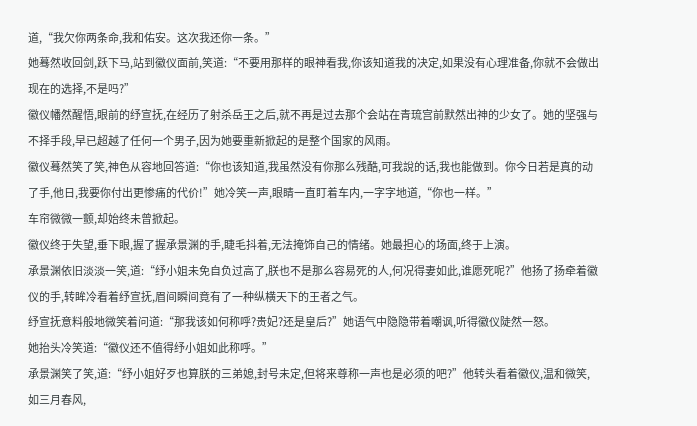道,“我欠你两条命,我和佑安。这次我还你一条。”
她蓦然收回剑,跃下马,站到徽仪面前,笑道:“不要用那样的眼神看我,你该知道我的决定,如果没有心理准备,你就不会做出现在的选择,不是吗?”
徽仪幡然醒悟,眼前的纾宣抚,在经历了射杀岳王之后,就不再是过去那个会站在青琉宫前默然出神的少女了。她的坚强与不择手段,早已超越了任何一个男子,因为她要重新掀起的是整个国家的风雨。
徽仪蓦然笑了笑,神色从容地回答道:“你也该知道,我虽然没有你那么残酷,可我說的话,我也能做到。你今日若是真的动了手,他日,我要你付出更惨痛的代价!”她冷笑一声,眼睛一直盯着车内,一字字地道,“你也一样。”
车帘微微一颤,却始终未曾掀起。
徽仪终于失望,垂下眼,握了握承景渊的手,睫毛抖着,无法掩饰自己的情绪。她最担心的场面,终于上演。
承景渊依旧淡淡一笑,道:“纾小姐未免自负过高了,朕也不是那么容易死的人,何况得妻如此,谁愿死呢?”他扬了扬牵着徽仪的手,转眸冷看着纾宣抚,眉间瞬间竟有了一种纵横天下的王者之气。
纾宣抚意料般地微笑着问道:“那我该如何称呼?贵妃?还是皇后?”她语气中隐隐带着嘲讽,听得徽仪陡然一怒。
她抬头冷笑道:“徽仪还不值得纾小姐如此称呼。”
承景渊笑了笑,道:“纾小姐好歹也算朕的三弟媳,封号未定,但将来尊称一声也是必须的吧?”他转头看着徽仪,温和微笑,如三月春风,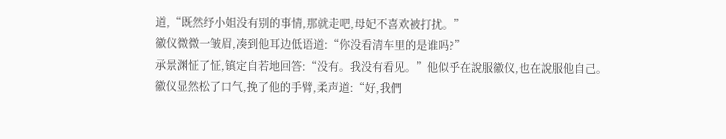道,“既然纾小姐没有别的事情,那就走吧,母妃不喜欢被打扰。”
徽仪微微一皱眉,凑到他耳边低语道:“你没看清车里的是谁吗?”
承景渊怔了怔,镇定自若地回答:“没有。我没有看见。”他似乎在說服徽仪,也在說服他自己。
徽仪显然松了口气,挽了他的手臂,柔声道:“好,我們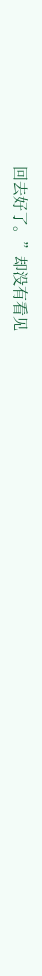回去好了。”却没有看见